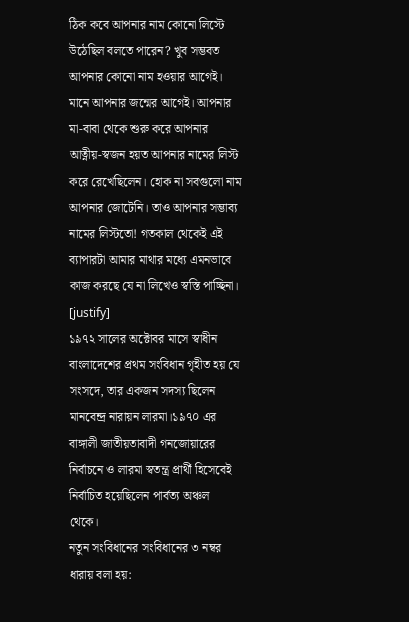ঠিক কবে আপনার নাম কোনো লিস্টে উঠেছিল বলতে পারেন? খুব সম্ভবত আপনার কোনো নাম হওয়ার আগেই। মানে আপনার জন্মের আগেই। আপনার মা-বাবা থেকে শুরু করে আপনার আত্নীয়-স্বজন হয়ত আপনার নামের লিস্ট করে রেখেছিলেন। হোক না সবগুলো নাম আপনার জোটেনি। তাও আপনার সম্ভাব্য নামের লিস্টতো! গতকাল থেকেই এই ব্যাপারটা আমার মাথার মধ্যে এমনভাবে কাজ করছে যে না লিখেও স্বস্তি পাচ্ছিনা।
[justify]
১৯৭২ সালের অক্টোবর মাসে স্বাধীন বাংলাদেশের প্রথম সংবিধান গৃহীত হয় যে সংসদে, তার একজন সদস্য ছিলেন মানবেন্দ্র নারায়ন লারমা।১৯৭০ এর বাঙ্গালী জাতীয়তাবাদী গনজোয়ারের নির্বাচনে ও লারমা স্বতন্ত্র প্রার্থী হিসেবেই নির্বাচিত হয়েছিলেন পার্বত্য অঞ্চল থেকে।
নতুন সংবিধানের সংবিধানের ৩ নম্বর ধারায় বলা হয়: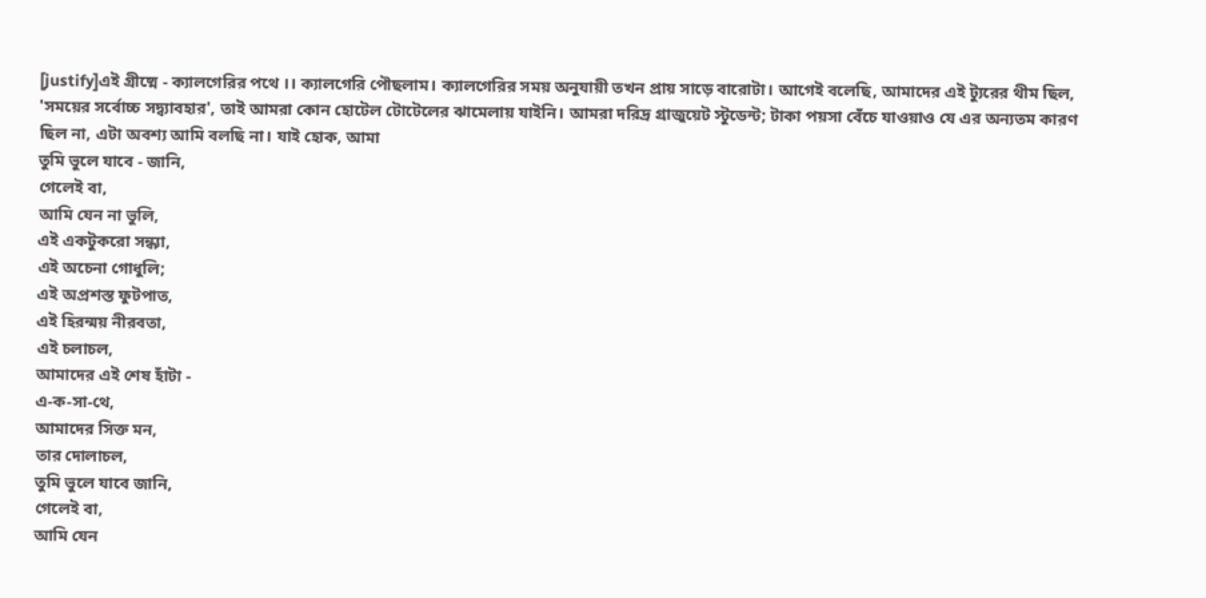[justify]এই গ্রীষ্মে - ক্যালগেরির পথে ।। ক্যালগেরি পৌছলাম। ক্যালগেরির সময় অনুযায়ী তখন প্রায় সাড়ে বারোটা। আগেই বলেছি, আমাদের এই ট্যুরের থীম ছিল, 'সময়ের সর্বোচ্চ সদ্ব্যাবহার', তাই আমরা কোন হোটেল টোটেলের ঝামেলায় যাইনি। আমরা দরিদ্র গ্রাজুয়েট স্টুডেন্ট; টাকা পয়সা বেঁচে যাওয়াও যে এর অন্যতম কারণ ছিল না, এটা অবশ্য আমি বলছি না। যাই হোক, আমা
তুমি ভুলে যাবে - জানি,
গেলেই বা,
আমি যেন না ভুলি,
এই একটুকরো সন্ধ্যা,
এই অচেনা গোধুলি;
এই অপ্রশস্ত ফুটপাত,
এই হিরন্ময় নীরবতা,
এই চলাচল,
আমাদের এই শেষ হাঁটা -
এ-ক-সা-থে,
আমাদের সিক্ত মন,
তার দোলাচল,
তুমি ভুলে যাবে জানি,
গেলেই বা,
আমি যেন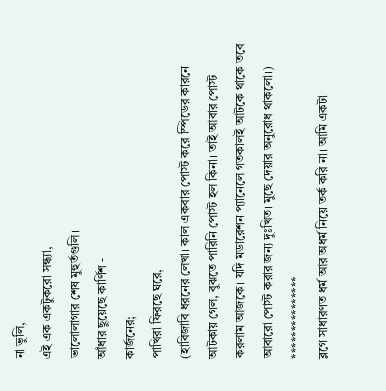না ভুলি,
এই এক একটুকরো সন্ধ্যা,
ভালোলাগার শেষ মুহুর্তগুলি।
আঁধার ছুয়েছে কার্ণিশ -
কার্জনের;
পাখিরা ফিরছে ঘরে,
(হাবিজাবি ধরনের লেখা। কাল একবার পোস্ট করে স্পিডের কারনে আটকায় গেল, বুঝতে পারিনি পোস্ট হল কিনা। তাই আবার পোস্ট করলাম আজকে। যদি মডারেশন প্যানেলে গতকালই আটকে থাকে তবে আবারো পোস্ট করার জন্য দুঃখিত। মুছে দেয়ার অনুরোধ থাকলো।)
***************
ব্লগে সাধারণত ধর্ম আর অধর্ম নিয়ে তর্ক করি না। আমি একটা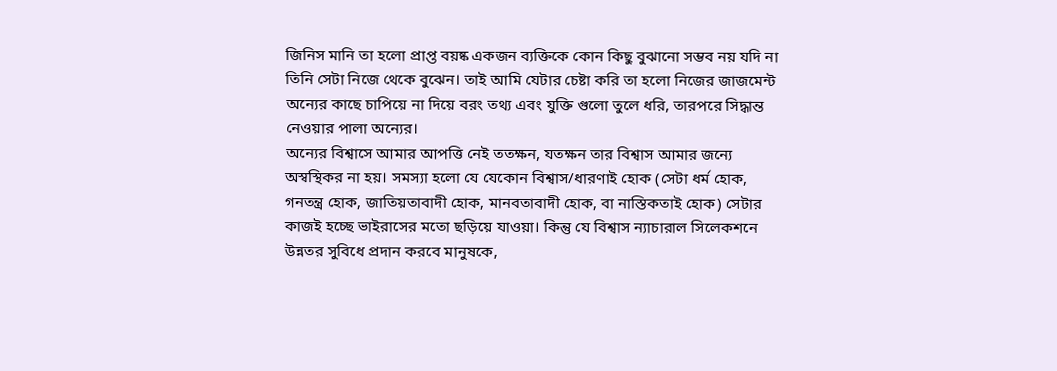জিনিস মানি তা হলো প্রাপ্ত বয়ষ্ক একজন ব্যক্তিকে কোন কিছু বুঝানো সম্ভব নয় যদি না তিনি সেটা নিজে থেকে বুঝেন। তাই আমি যেটার চেষ্টা করি তা হলো নিজের জাজমেন্ট অন্যের কাছে চাপিয়ে না দিয়ে বরং তথ্য এবং যুক্তি গুলো তুলে ধরি, তারপরে সিদ্ধান্ত নেওয়ার পালা অন্যের।
অন্যের বিশ্বাসে আমার আপত্তি নেই ততক্ষন, যতক্ষন তার বিশ্বাস আমার জন্যে অস্বস্থিকর না হয়। সমস্যা হলো যে যেকোন বিশ্বাস/ধারণাই হোক (সেটা ধর্ম হোক, গনতন্ত্র হোক, জাতিয়তাবাদী হোক, মানবতাবাদী হোক, বা নাস্তিকতাই হোক) সেটার কাজই হচ্ছে ভাইরাসের মতো ছড়িয়ে যাওয়া। কিন্তু যে বিশ্বাস ন্যাচারাল সিলেকশনে উন্নতর সুবিধে প্রদান করবে মানুষকে,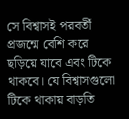সে বিশ্বাসই পরবর্তী প্রজন্মে বেশি করে ছড়িয়ে যাবে এবং টিকে থাকবে। যে বিশ্বাসগুলো টিকে থাকায় বাড়তি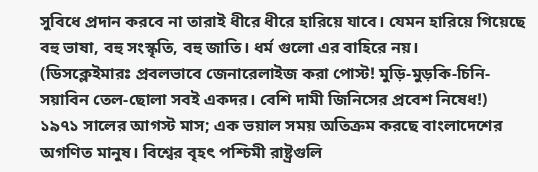সুবিধে প্রদান করবে না তারাই ধীরে ধীরে হারিয়ে যাবে। যেমন হারিয়ে গিয়েছে বহু ভাষা, বহু সংস্কৃতি, বহু জাতি। ধর্ম গুলো এর বাহিরে নয়।
(ডিসক্লেইমারঃ প্রবলভাবে জেনারেলাইজ করা পোস্ট! মুড়ি-মুড়কি-চিনি-সয়াবিন তেল-ছোলা সবই একদর। বেশি দামী জিনিসের প্রবেশ নিষেধ!)
১৯৭১ সালের আগস্ট মাস; এক ভয়াল সময় অতিক্রম করছে বাংলাদেশের অগণিত মানুষ। বিশ্বের বৃহৎ পশ্চিমী রাষ্ট্রগুলি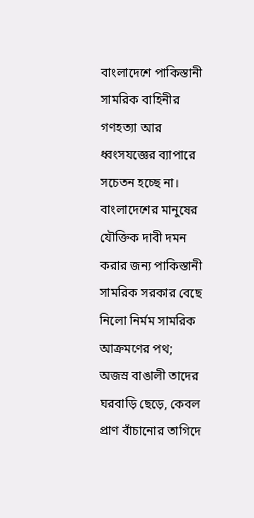বাংলাদেশে পাকিস্তানী সামরিক বাহিনীর গণহত্যা আর ধ্বংসযজ্ঞের ব্যাপারে সচেতন হচ্ছে না। বাংলাদেশের মানুষের যৌক্তিক দাবী দমন করার জন্য পাকিস্তানী সামরিক সরকার বেছে নিলো নির্মম সামরিক আক্রমণের পথ; অজস্র বাঙালী তাদের ঘরবাড়ি ছেড়ে, কেবল প্রাণ বাঁচানোর তাগিদে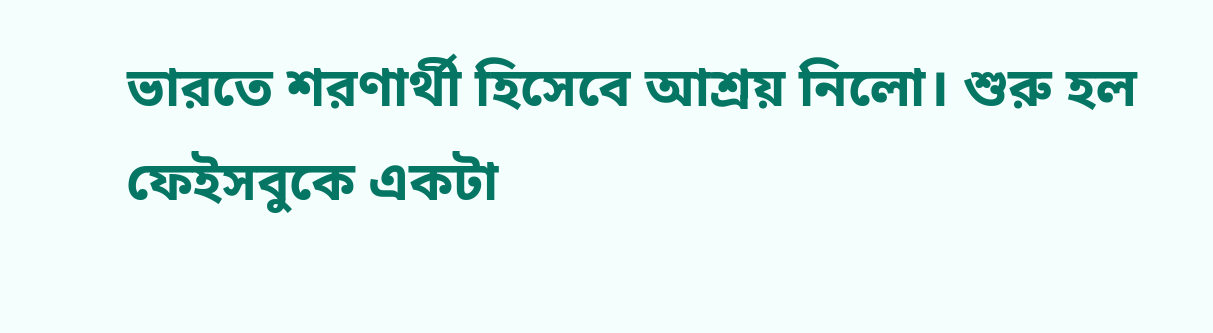ভারতে শরণার্থী হিসেবে আশ্রয় নিলো। শুরু হল
ফেইসবুকে একটা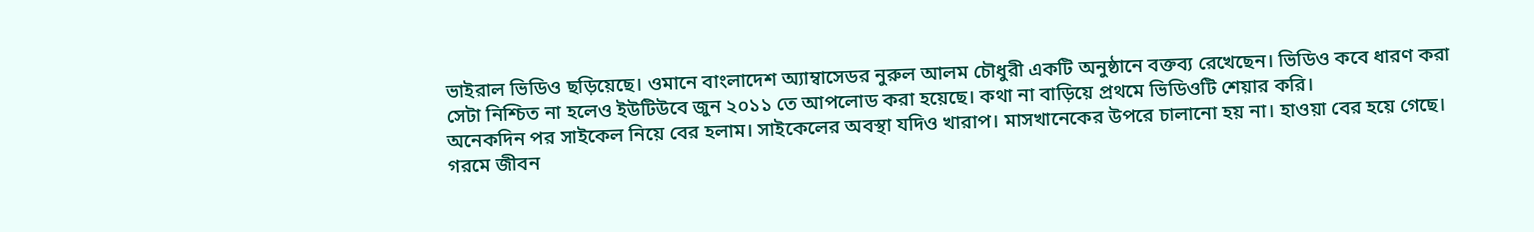ভাইরাল ভিডিও ছড়িয়েছে। ওমানে বাংলাদেশ অ্যাম্বাসেডর নুরুল আলম চৌধুরী একটি অনুষ্ঠানে বক্তব্য রেখেছেন। ভিডিও কবে ধারণ করা সেটা নিশ্চিত না হলেও ইউটিউবে জুন ২০১১ তে আপলোড করা হয়েছে। কথা না বাড়িয়ে প্রথমে ভিডিওটি শেয়ার করি।
অনেকদিন পর সাইকেল নিয়ে বের হলাম। সাইকেলের অবস্থা যদিও খারাপ। মাসখানেকের উপরে চালানো হয় না। হাওয়া বের হয়ে গেছে।
গরমে জীবন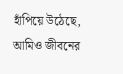হাঁপিয়ে উঠেছে, আমিও জীবনের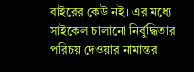বাইরের কেউ নই। এর মধ্যে সাইকেল চালানো নির্বুদ্ধিতার পরিচয় দেওয়ার নামান্তর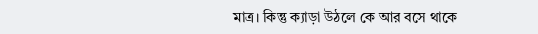মাত্র। কিন্তু ক্যাড়া উঠলে কে আর বসে থাকে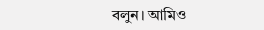বলুন। আমিও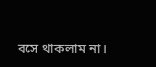বসে থাকলাম না।